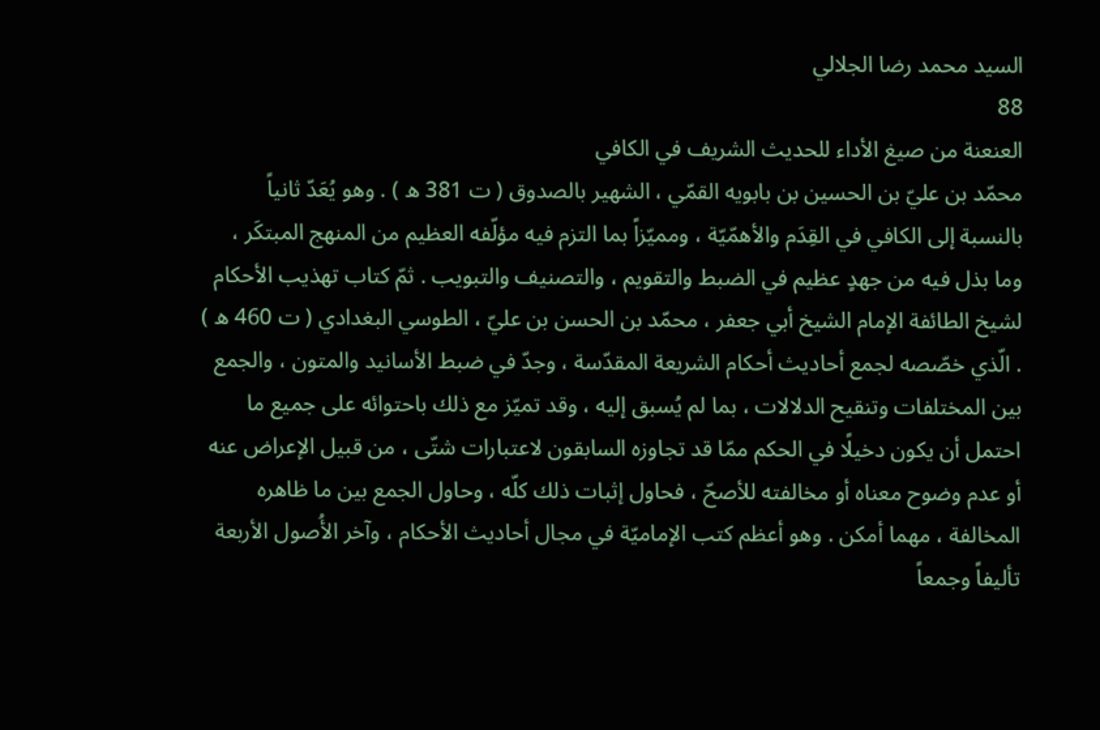السيد محمد رضا الجلالي
88
العنعنة من صيغ الأداء للحديث الشريف في الكافي
محمّد بن عليّ بن الحسين بن بابويه القمّي ، الشهير بالصدوق ( ت 381 ه ) . وهو يُعَدّ ثانياً بالنسبة إلى الكافي في القِدَم والأهمّيّة ، ومميّزاً بما التزم فيه مؤلّفه العظيم من المنهج المبتكَر ، وما بذل فيه من جهدٍ عظيم في الضبط والتقويم ، والتصنيف والتبويب . ثمّ كتاب تهذيب الأحكام لشيخ الطائفة الإمام الشيخ أبي جعفر ، محمّد بن الحسن بن عليّ ، الطوسي البغدادي ( ت 460 ه ) . الّذي خصّصه لجمع أحاديث أحكام الشريعة المقدّسة ، وجدّ في ضبط الأسانيد والمتون ، والجمع بين المختلفات وتنقيح الدلالات ، بما لم يُسبق إليه ، وقد تميّز مع ذلك باحتوائه على جميع ما احتمل أن يكون دخيلًا في الحكم ممّا قد تجاوزه السابقون لاعتبارات شتّى ، من قبيل الإعراض عنه أو عدم وضوح معناه أو مخالفته للأصحّ ، فحاول إثبات ذلك كلّه ، وحاول الجمع بين ما ظاهره المخالفة ، مهما أمكن . وهو أعظم كتب الإماميّة في مجال أحاديث الأحكام ، وآخر الأُصول الأربعة تأليفاً وجمعاً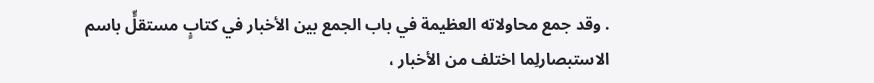. وقد جمع محاولاته العظيمة في باب الجمع بين الأخبار في كتابٍ مستقلٍّ باسم الاستبصارلِما اختلف من الأخبار ،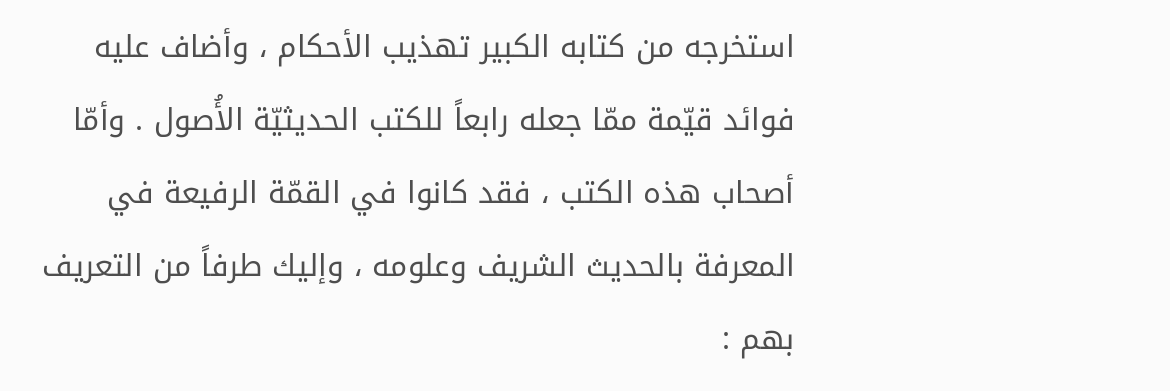استخرجه من كتابه الكبير تهذيب الأحكام ، وأضاف عليه فوائد قيّمة ممّا جعله رابعاً للكتب الحديثيّة الأُصول . وأمّا أصحاب هذه الكتب ، فقد كانوا في القمّة الرفيعة في المعرفة بالحديث الشريف وعلومه ، وإليك طرفاً من التعريف بهم :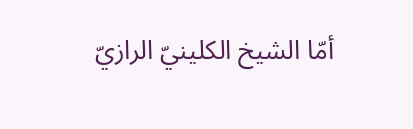أمّا الشيخ الكلينيّ الرازيّ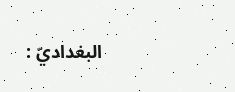البغداديّ :